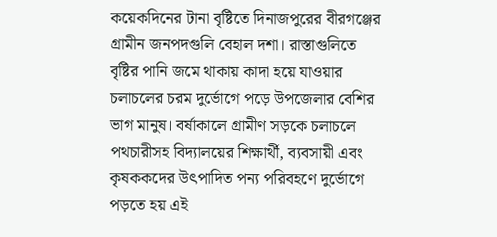কয়েকদিনের টানা বৃষ্টিতে দিনাজপুরের বীরগঞ্জের গ্রামীন জনপদগুলি বেহাল দশা। রাস্তাগুলিতে বৃষ্টির পানি জমে থাকায় কাদা হয়ে যাওয়ার চলাচলের চরম দুর্ভোগে পড়ে উপজেলার বেশির ভাগ মানুষ। বর্ষাকালে গ্রামীণ সড়কে চলাচলে পথচারীসহ বিদ্যালয়ের শিক্ষার্থী, ব্যবসায়ী এবং কৃষককদের উৎপাদিত পন্য পরিবহণে দুর্ভোগে পড়তে হয় এই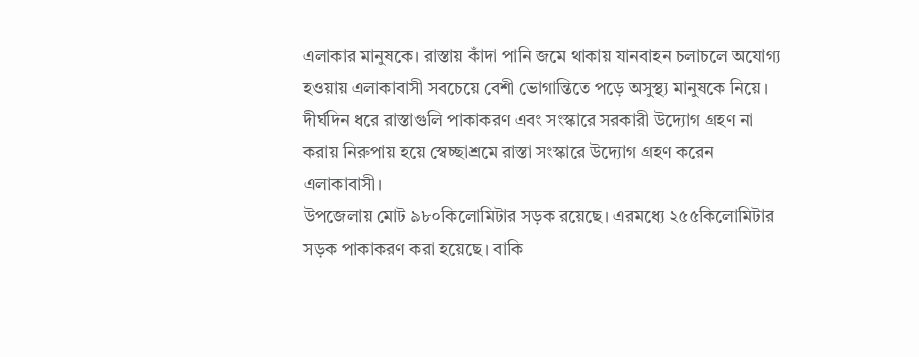এলাকার মানুষকে। রাস্তায় কাঁদা পানি জমে থাকায় যানবাহন চলাচলে অযোগ্য হওয়ায় এলাকাবাসী সবচেয়ে বেশী ভোগান্তিতে পড়ে অসুস্থ্য মানুষকে নিয়ে। দীর্ঘদিন ধরে রাস্তাগুলি পাকাকরণ এবং সংস্কারে সরকারী উদ্যোগ গ্রহণ না করায় নিরুপায় হয়ে স্বেচ্ছাশ্রমে রাস্তা সংস্কারে উদ্যোগ গ্রহণ করেন এলাকাবাসী।
উপজেলায় মোট ৯৮০কিলোমিটার সড়ক রয়েছে। এরমধ্যে ২৫৫কিলোমিটার সড়ক পাকাকরণ করা হয়েছে। বাকি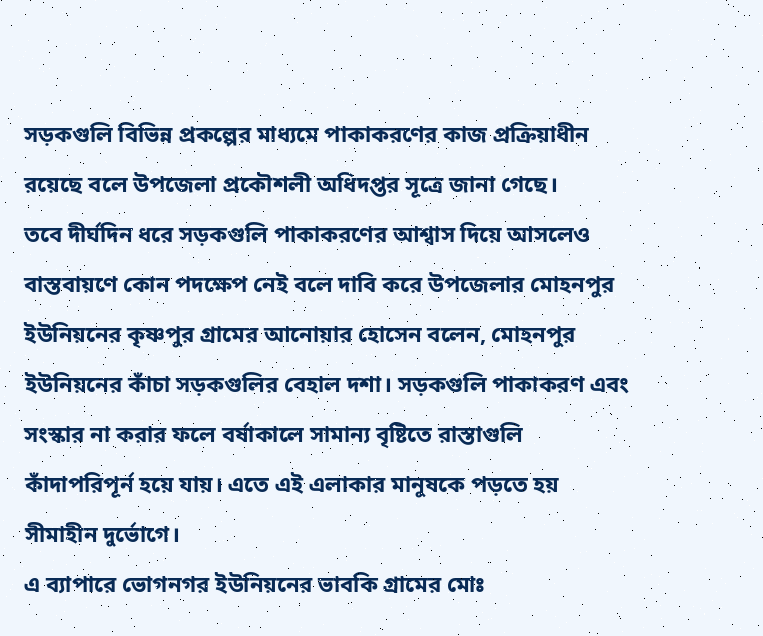সড়কগুলি বিভিন্ন প্রকল্পের মাধ্যমে পাকাকরণের কাজ প্রক্রিয়াধীন রয়েছে বলে উপজেলা প্রকৌশলী অধিদপ্তর সূত্রে জানা গেছে।
তবে দীর্ঘদিন ধরে সড়কগুলি পাকাকরণের আশ্বাস দিয়ে আসলেও বাস্তবায়ণে কোন পদক্ষেপ নেই বলে দাবি করে উপজেলার মোহনপুর ইউনিয়নের কৃষ্ণপুর গ্রামের আনোয়ার হোসেন বলেন, মোহনপুর ইউনিয়নের কাঁচা সড়কগুলির বেহাল দশা। সড়কগুলি পাকাকরণ এবং সংস্কার না করার ফলে বর্ষাকালে সামান্য বৃষ্টিতে রাস্তাগুলি কাঁদাপরিপূর্ন হয়ে যায়। এতে এই এলাকার মানুষকে পড়তে হয় সীমাহীন দুর্ভোগে।
এ ব্যাপারে ভোগনগর ইউনিয়নের ভাবকি গ্রামের মোঃ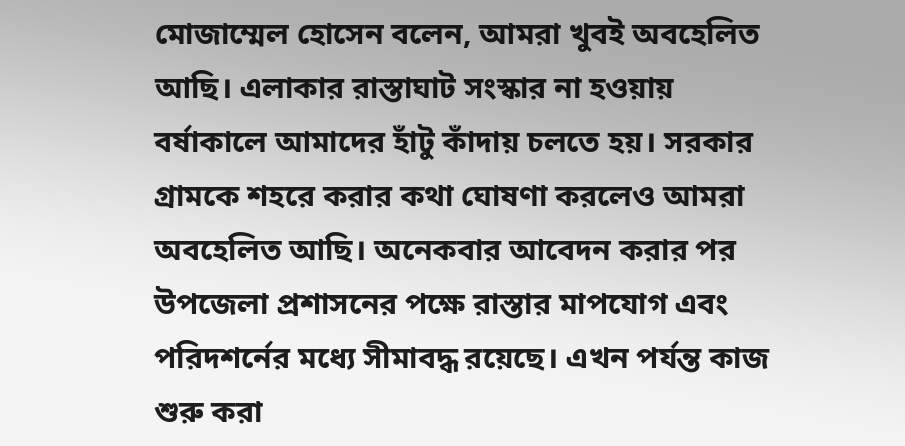মোজাম্মেল হোসেন বলেন, আমরা খুবই অবহেলিত আছি। এলাকার রাস্তাঘাট সংস্কার না হওয়ায় বর্ষাকালে আমাদের হাঁটু কাঁদায় চলতে হয়। সরকার গ্রামকে শহরে করার কথা ঘোষণা করলেও আমরা অবহেলিত আছি। অনেকবার আবেদন করার পর উপজেলা প্রশাসনের পক্ষে রাস্তার মাপযোগ এবং পরিদশর্নের মধ্যে সীমাবদ্ধ রয়েছে। এখন পর্যন্ত কাজ শুরু করা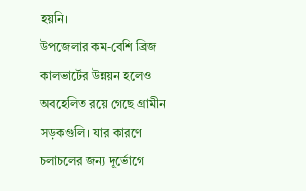হয়নি।
উপজেলার কম-বেশি ব্রিজ কালভার্টের উন্নয়ন হলেও অবহেলিত রয়ে গেছে গ্রামীন সড়কগুলি। যার কারণে চলাচলের জন্য দূর্ভোগে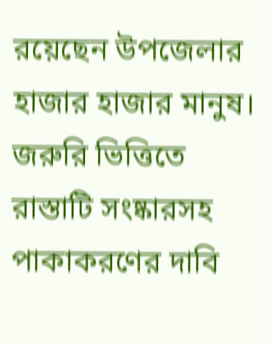রয়েছেন উপজেলার হাজার হাজার মানুষ। জরুরি ভিত্তিতে রাস্তাটি সংষ্কারসহ পাকাকরণের দাবি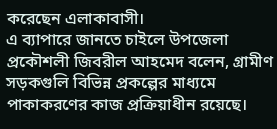করেছেন এলাকাবাসী।
এ ব্যাপারে জানতে চাইলে উপজেলা প্রকৌশলী জিবরীল আহমেদ বলেন, গ্রামীণ সড়কগুলি বিভিন্ন প্রকল্পের মাধ্যমে পাকাকরণের কাজ প্রক্রিয়াধীন রয়েছে।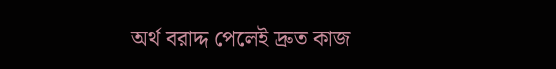অর্থ বরাদ্দ পেলেই দ্রুত কাজ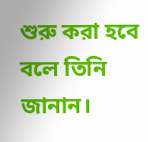শুরু করা হবে বলে তিনি জানান।